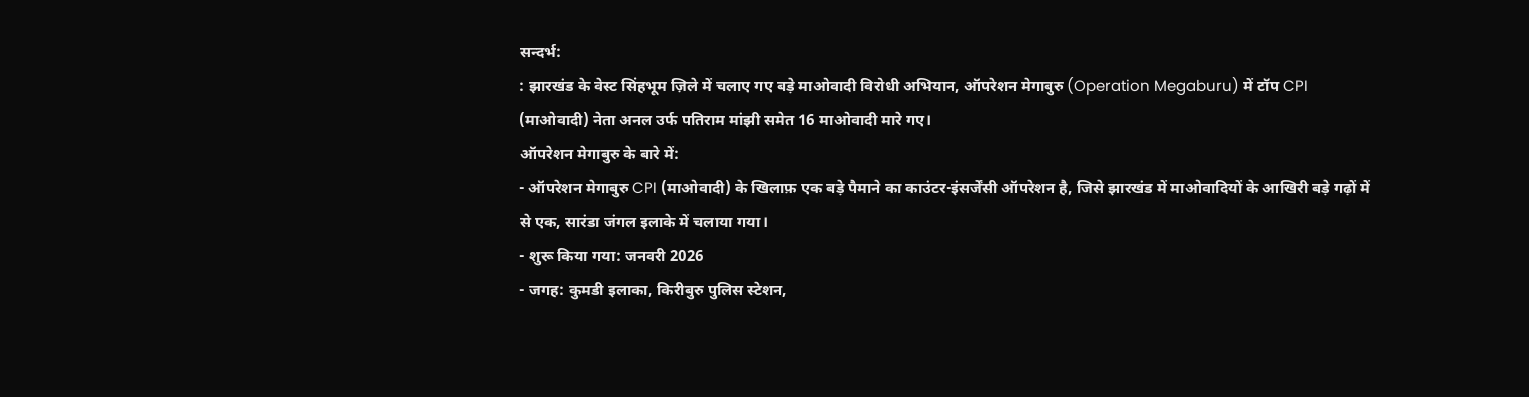सन्दर्भ:
: झारखंड के वेस्ट सिंहभूम ज़िले में चलाए गए बड़े माओवादी विरोधी अभियान, ऑपरेशन मेगाबुरु (Operation Megaburu) में टॉप CPI (माओवादी) नेता अनल उर्फ पतिराम मांझी समेत 16 माओवादी मारे गए।
ऑपरेशन मेगाबुरु के बारे में:
- ऑपरेशन मेगाबुरु CPI (माओवादी) के खिलाफ़ एक बड़े पैमाने का काउंटर-इंसर्जेंसी ऑपरेशन है, जिसे झारखंड में माओवादियों के आखिरी बड़े गढ़ों में से एक, सारंडा जंगल इलाके में चलाया गया।
- शुरू किया गया: जनवरी 2026
- जगह: कुमडी इलाका, किरीबुरु पुलिस स्टेशन,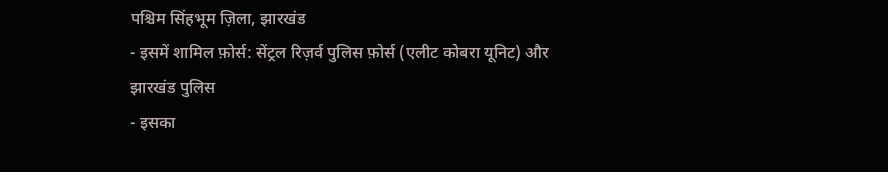पश्चिम सिंहभूम ज़िला, झारखंड
- इसमें शामिल फ़ोर्स: सेंट्रल रिज़र्व पुलिस फ़ोर्स (एलीट कोबरा यूनिट) और झारखंड पुलिस
- इसका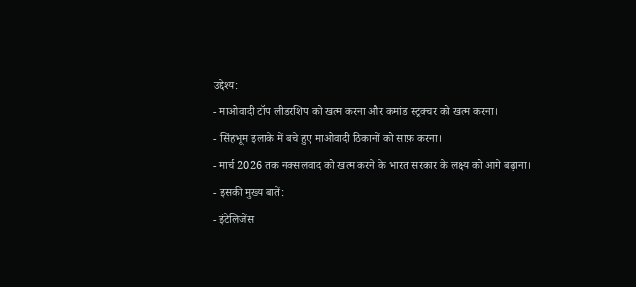उद्देश्य:
- माओवादी टॉप लीडरशिप को खत्म करना और कमांड स्ट्रक्चर को खत्म करना।
- सिंहभूम इलाके में बचे हुए माओवादी ठिकानों को साफ़ करना।
- मार्च 2026 तक नक्सलवाद को खत्म करने के भारत सरकार के लक्ष्य को आगे बढ़ाना।
- इसकी मुख्य बातें:
- इंटेलिजेंस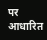पर आधारित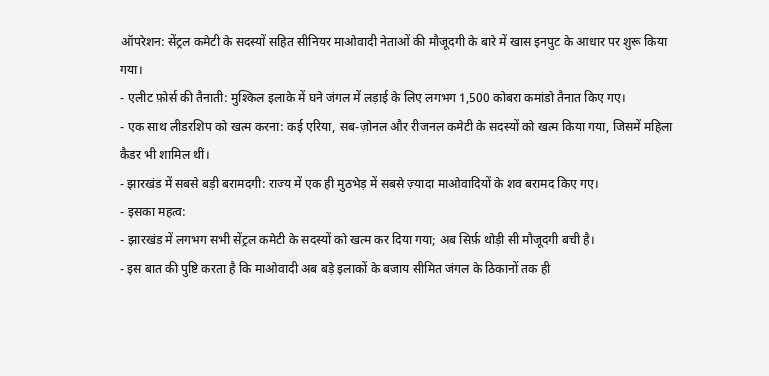ऑपरेशन: सेंट्रल कमेटी के सदस्यों सहित सीनियर माओवादी नेताओं की मौजूदगी के बारे में खास इनपुट के आधार पर शुरू किया गया।
- एलीट फ़ोर्स की तैनाती: मुश्किल इलाके में घने जंगल में लड़ाई के लिए लगभग 1,500 कोबरा कमांडो तैनात किए गए।
- एक साथ लीडरशिप को खत्म करना: कई एरिया, सब-ज़ोनल और रीजनल कमेटी के सदस्यों को खत्म किया गया, जिसमें महिला कैडर भी शामिल थीं।
- झारखंड में सबसे बड़ी बरामदगी: राज्य में एक ही मुठभेड़ में सबसे ज़्यादा माओवादियों के शव बरामद किए गए।
- इसका महत्व:
- झारखंड में लगभग सभी सेंट्रल कमेटी के सदस्यों को खत्म कर दिया गया; अब सिर्फ़ थोड़ी सी मौजूदगी बची है।
- इस बात की पुष्टि करता है कि माओवादी अब बड़े इलाकों के बजाय सीमित जंगल के ठिकानों तक ही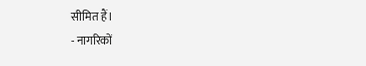सीमित हैं।
- नागरिकों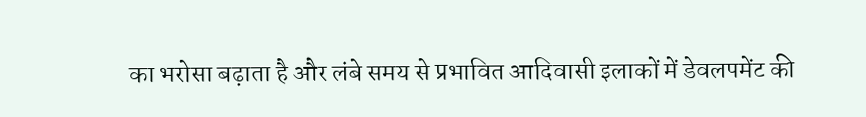का भरोसा बढ़ाता है और लंबे समय से प्रभावित आदिवासी इलाकों में डेवलपमेंट की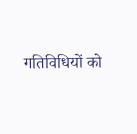गतिविधियों को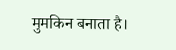मुमकिन बनाता है।